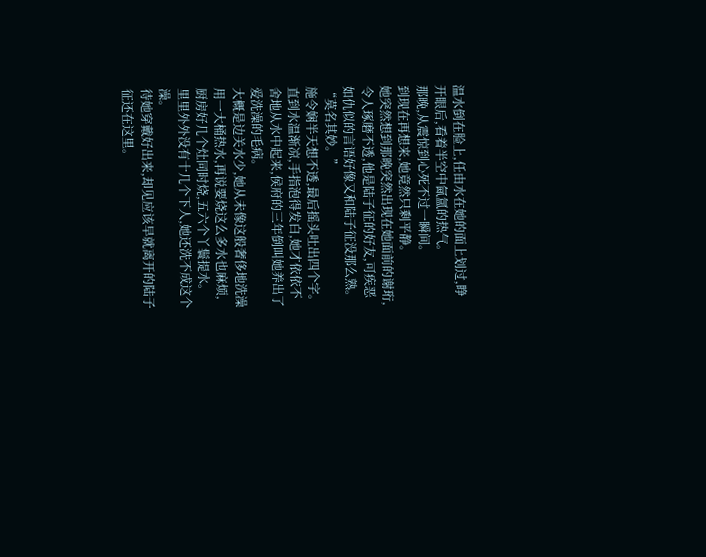温水倒在脸上,任由水在她的面上划过,睁开眼后,看着半空中氤氲的热气。
那晚,从震惊到心死不过一瞬间。
到现在再想来,她竟然只剩平静。
她突然想到那晚突然出现在她面前的谢珩,令人琢磨不透,他是陆子征的好友,可疾恶如仇似的言语好像又和陆子征没那么熟。
“莫名其妙。”
施令娴半天想不透,最后摇头吐出四个字。
直到水温渐凉,手指泡得发白,她才依依不舍地从水中起来,侯府的三年倒叫她养出了爱洗澡的毛病。
大概是边关水少,她从未像这般奢侈地洗澡用一大桶热水,再说要烧这么多水也麻烦,厨房好几个灶同时烧,五六个丫鬟提水。
里里外外没有十几个下人,她还洗不成这个澡。
待她穿戴好出来,却见应该早就离开的陆子征还在这里。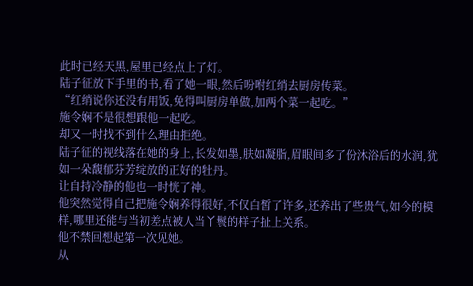此时已经天黑,屋里已经点上了灯。
陆子征放下手里的书,看了她一眼,然后吩咐红绡去厨房传菜。
“红绡说你还没有用饭,免得叫厨房单做,加两个菜一起吃。”
施令娴不是很想跟他一起吃。
却又一时找不到什么理由拒绝。
陆子征的视线落在她的身上,长发如墨,肤如凝脂,眉眼间多了份沐浴后的水润,犹如一朵馥郁芬芳绽放的正好的牡丹。
让自持冷静的他也一时恍了神。
他突然觉得自己把施令娴养得很好,不仅白皙了许多,还养出了些贵气,如今的模样,哪里还能与当初差点被人当丫鬟的样子扯上关系。
他不禁回想起第一次见她。
从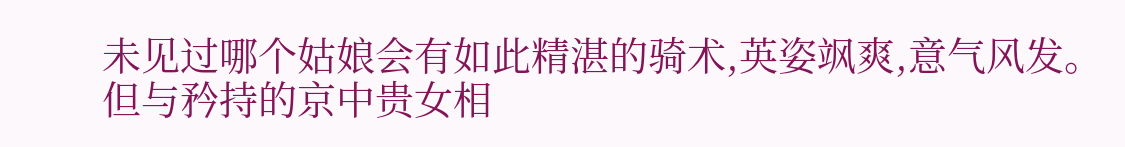未见过哪个姑娘会有如此精湛的骑术,英姿飒爽,意气风发。
但与矜持的京中贵女相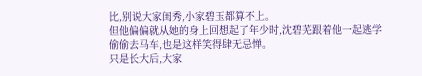比,别说大家闺秀,小家碧玉都算不上。
但他偏偏就从她的身上回想起了年少时,沈碧芜跟着他一起逃学偷偷去马车,也是这样笑得肆无忌惮。
只是长大后,大家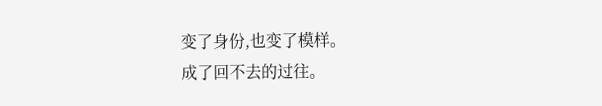变了身份,也变了模样。
成了回不去的过往。